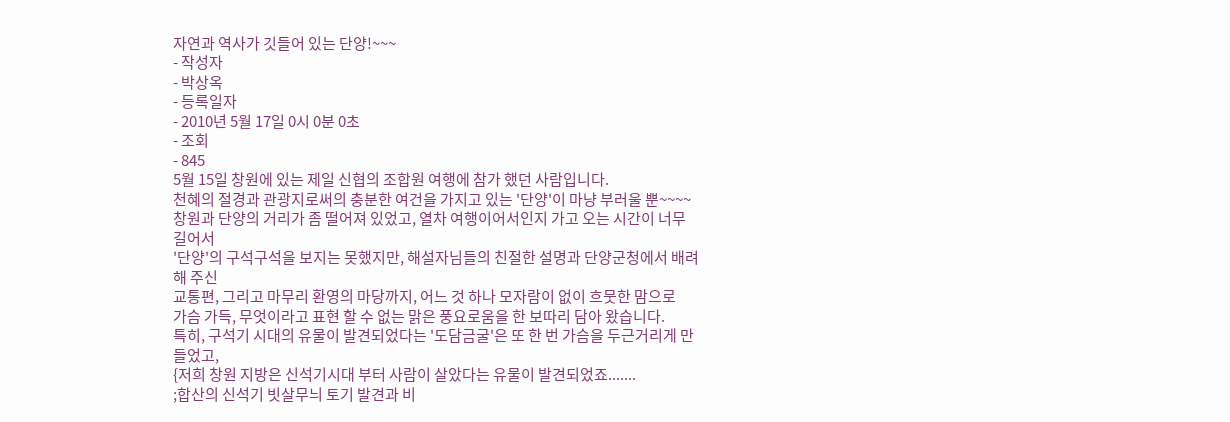자연과 역사가 깃들어 있는 단양!~~~
- 작성자
- 박상옥
- 등록일자
- 2010년 5월 17일 0시 0분 0초
- 조회
- 845
5월 15일 창원에 있는 제일 신협의 조합원 여행에 참가 했던 사람입니다.
천혜의 절경과 관광지로써의 충분한 여건을 가지고 있는 '단양'이 마냥 부러울 뿐~~~~
창원과 단양의 거리가 좀 떨어져 있었고, 열차 여행이어서인지 가고 오는 시간이 너무 길어서
'단양'의 구석구석을 보지는 못했지만, 해설자님들의 친절한 설명과 단양군청에서 배려해 주신
교통편, 그리고 마무리 환영의 마당까지, 어느 것 하나 모자람이 없이 흐뭇한 맘으로
가슴 가득, 무엇이라고 표현 할 수 없는 맑은 풍요로움을 한 보따리 담아 왔습니다.
특히, 구석기 시대의 유물이 발견되었다는 '도담금굴'은 또 한 번 가슴을 두근거리게 만들었고,
{저희 창원 지방은 신석기시대 부터 사람이 살았다는 유물이 발견되었죠.......
;합산의 신석기 빗살무늬 토기 발견과 비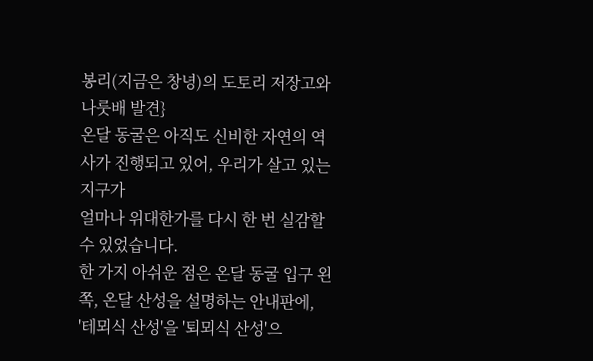봉리(지금은 창녕)의 도토리 저장고와 나룻배 발견}
온달 동굴은 아직도 신비한 자연의 역사가 진행되고 있어, 우리가 살고 있는 지구가
얼마나 위대한가를 다시 한 번 실감할 수 있었습니다.
한 가지 아쉬운 점은 온달 동굴 입구 왼쪽, 온달 산성을 설명하는 안내판에,
'테뫼식 산성'을 '퇴뫼식 산성'으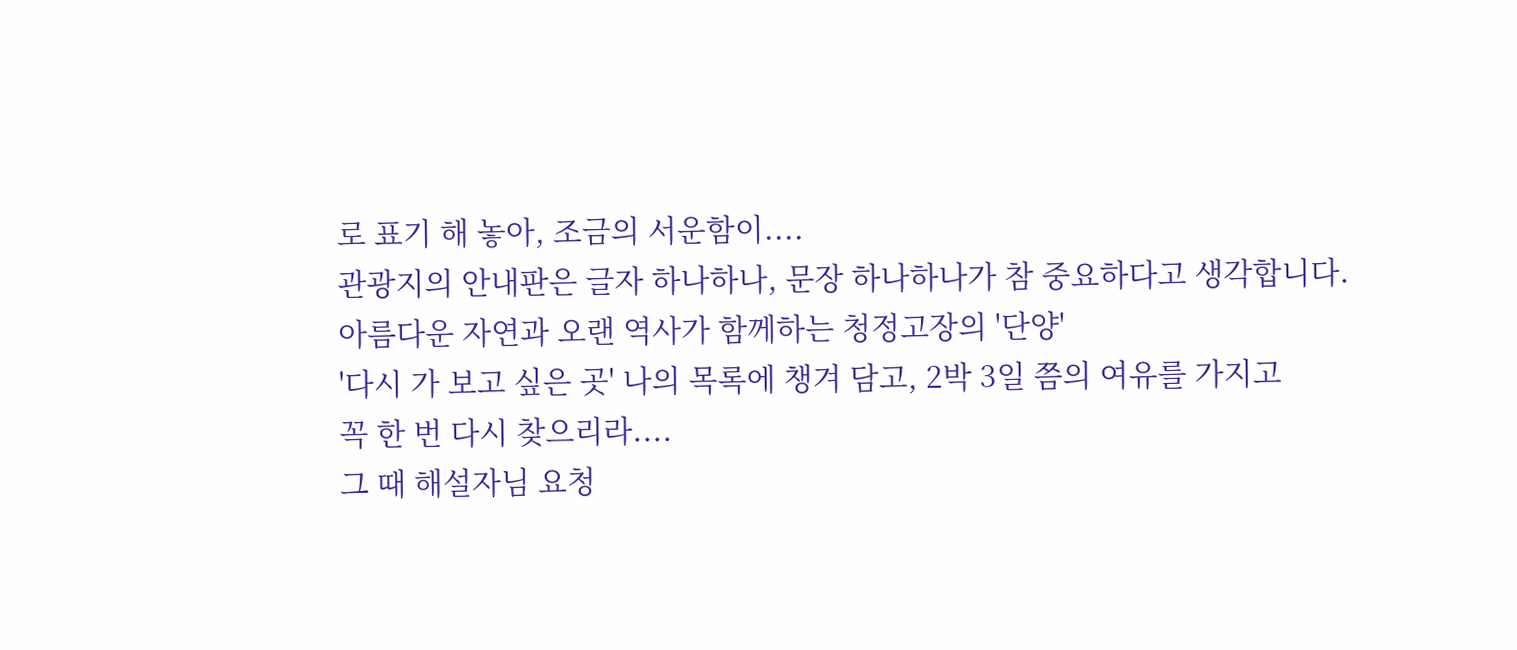로 표기 해 놓아, 조금의 서운함이....
관광지의 안내판은 글자 하나하나, 문장 하나하나가 참 중요하다고 생각합니다.
아름다운 자연과 오랜 역사가 함께하는 청정고장의 '단양'
'다시 가 보고 싶은 곳' 나의 목록에 챙겨 담고, 2박 3일 쯤의 여유를 가지고
꼭 한 번 다시 찾으리라....
그 때 해설자님 요청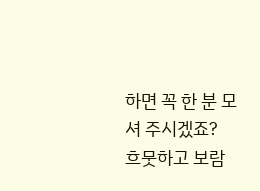하면 꼭 한 분 모셔 주시겠죠?
흐뭇하고 보람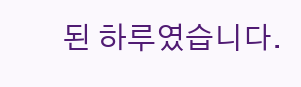된 하루였습니다.